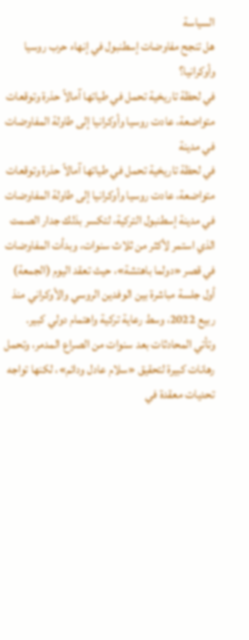السياسة
هل تنجح مفاوضات إسطنبول في إنهاء حرب روسيا وأوكرانيا؟
في لحظة تاريخية تحمل في طياتها آمالاً حذرة وتوقعات متواضعة، عادت روسيا وأوكرانيا إلى طاولة المفاوضات في مدينة
في لحظة تاريخية تحمل في طياتها آمالاً حذرة وتوقعات متواضعة، عادت روسيا وأوكرانيا إلى طاولة المفاوضات في مدينة إسطنبول التركية، لتكسر بذلك جدار الصمت الذي استمر لأكثر من ثلاث سنوات، وبدأت المفاوضات في قصر «دولما باهتشة»، حيث تعقد اليوم (الجمعة) أول جلسة مباشرة بين الوفدين الروسي والأوكراني منذ ربيع 2022، وسط رعاية تركية واهتمام دولي كبير.
وتأتي المحادثات بعد سنوات من الصراع المدمر، وتحمل رهانات كبيرة لتحقيق «سلام عادل ودائم»، لكنها تواجه تحديات معقدة في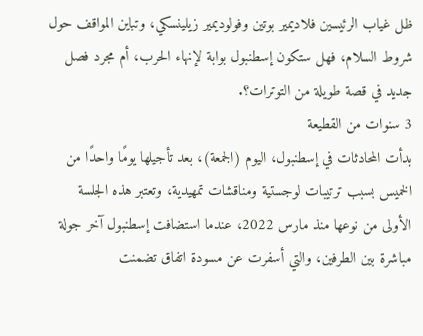ظل غياب الرئيسين فلاديمير بوتين وفولوديمير زيلينسكي، وتباين المواقف حول شروط السلام، فهل ستكون إسطنبول بوابة لإنهاء الحرب، أم مجرد فصل جديد في قصة طويلة من التوترات؟.
3 سنوات من القطيعة
بدأت المحادثات في إسطنبول، اليوم (الجمعة)، بعد تأجيلها يومًا واحدًا من الخميس بسبب ترتيبات لوجستية ومناقشات تمهيدية، وتعتبر هذه الجلسة الأولى من نوعها منذ مارس 2022، عندما استضافت إسطنبول آخر جولة مباشرة بين الطرفين، والتي أسفرت عن مسودة اتفاق تضمنت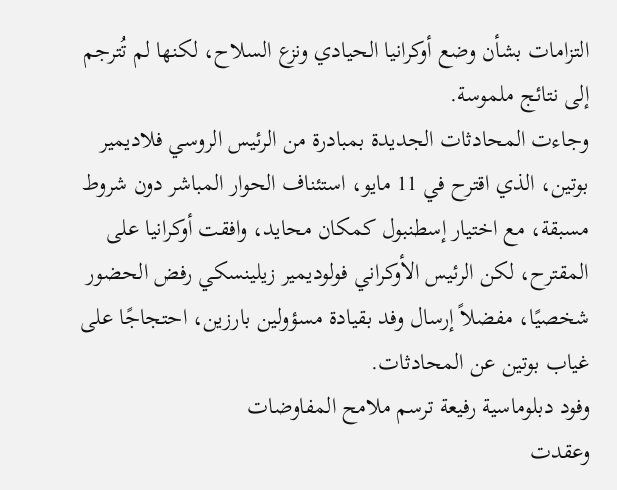التزامات بشأن وضع أوكرانيا الحيادي ونزع السلاح، لكنها لم تُترجم إلى نتائج ملموسة.
وجاءت المحادثات الجديدة بمبادرة من الرئيس الروسي فلاديمير بوتين، الذي اقترح في 11 مايو، استئناف الحوار المباشر دون شروط مسبقة، مع اختيار إسطنبول كمكان محايد، وافقت أوكرانيا على المقترح، لكن الرئيس الأوكراني فولوديمير زيلينسكي رفض الحضور شخصيًا، مفضلاً إرسال وفد بقيادة مسؤولين بارزين، احتجاجًا على غياب بوتين عن المحادثات.
وفود دبلوماسية رفيعة ترسم ملامح المفاوضات
وعقدت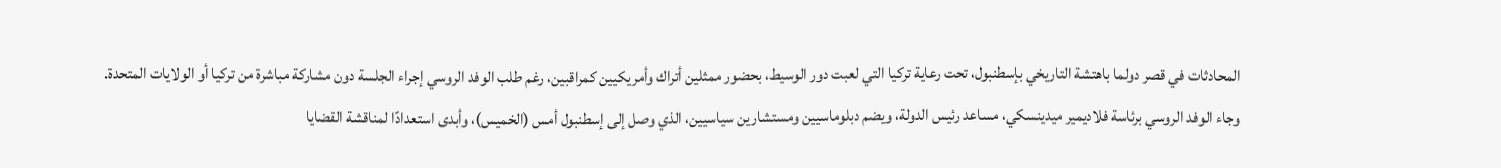المحادثات في قصر دولما باهتشة التاريخي بإسطنبول، تحت رعاية تركيا التي لعبت دور الوسيط، بحضور ممثلين أتراك وأمريكيين كمراقبين، رغم طلب الوفد الروسي إجراء الجلسة دون مشاركة مباشرة من تركيا أو الولايات المتحدة.
وجاء الوفد الروسي برئاسة فلاديمير ميدينسكي، مساعد رئيس الدولة، ويضم دبلوماسيين ومستشارين سياسيين، الذي وصل إلى إسطنبول أمس (الخميس)، وأبدى استعدادًا لمناقشة القضايا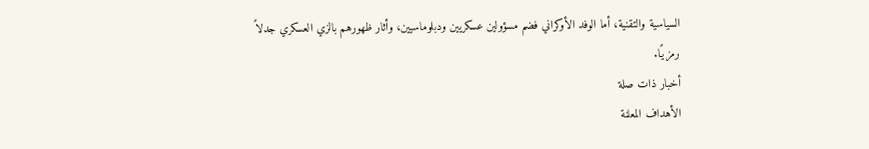السياسية والتقنية، أما الوفد الأوكراني فضم مسؤولين عسكريين ودبلوماسيين، وأثار ظهورهم بالزي العسكري جدلاً رمزيًا.
أخبار ذات صلة
الأهداف المعلنة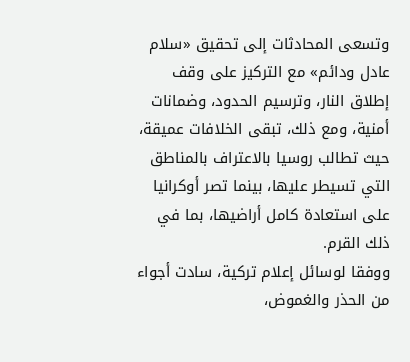وتسعى المحادثات إلى تحقيق «سلام عادل ودائم» مع التركيز على وقف إطلاق النار، وترسيم الحدود، وضمانات أمنية، ومع ذلك، تبقى الخلافات عميقة، حيث تطالب روسيا بالاعتراف بالمناطق التي تسيطر عليها، بينما تصر أوكرانيا على استعادة كامل أراضيها، بما في ذلك القرم.
ووفقا لوسائل إعلام تركية، سادت أجواء من الحذر والغموض،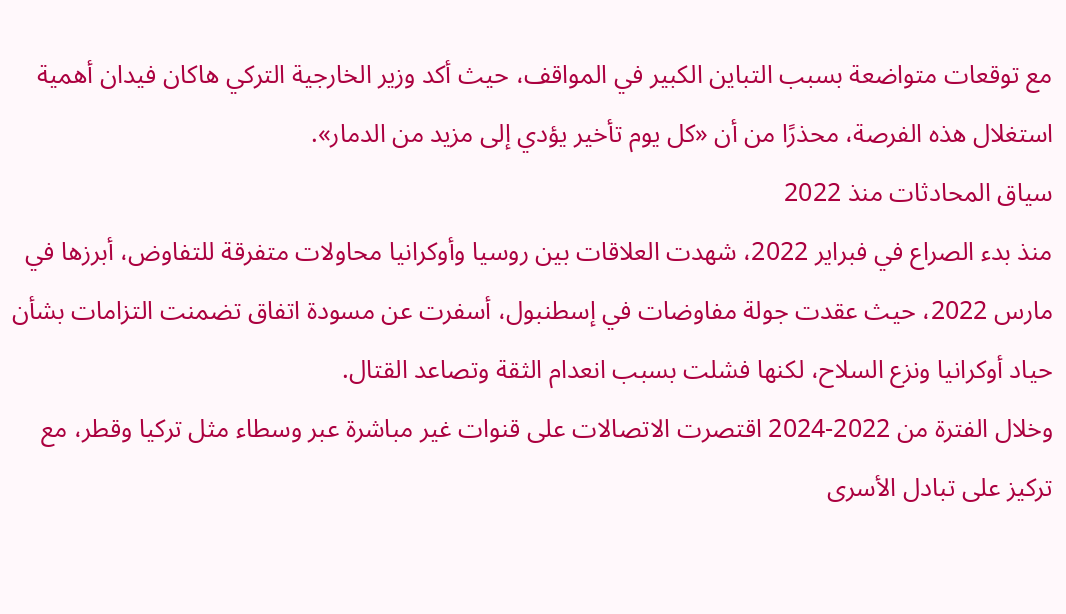مع توقعات متواضعة بسبب التباين الكبير في المواقف، حيث أكد وزير الخارجية التركي هاكان فيدان أهمية استغلال هذه الفرصة، محذرًا من أن «كل يوم تأخير يؤدي إلى مزيد من الدمار».
سياق المحادثات منذ 2022
منذ بدء الصراع في فبراير 2022، شهدت العلاقات بين روسيا وأوكرانيا محاولات متفرقة للتفاوض، أبرزها في مارس 2022، حيث عقدت جولة مفاوضات في إسطنبول، أسفرت عن مسودة اتفاق تضمنت التزامات بشأن حياد أوكرانيا ونزع السلاح، لكنها فشلت بسبب انعدام الثقة وتصاعد القتال.
وخلال الفترة من 2022-2024 اقتصرت الاتصالات على قنوات غير مباشرة عبر وسطاء مثل تركيا وقطر، مع تركيز على تبادل الأسرى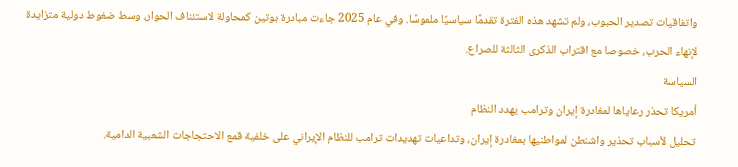واتفاقيات تصدير الحبوب، ولم تشهد هذه الفترة تقدمًا سياسيًا ملموسًا. وفي عام 2025 جاءت مبادرة بوتين كمحاولة لاستئناف الحوار، وسط ضغوط دولية متزايدة لإنهاء الحرب، خصوصا مع اقتراب الذكرى الثالثة للصراع.
السياسة
أمريكا تحذر رعاياها لمغادرة إيران وترامب يهدد النظام
تحليل لأسباب تحذير واشنطن لمواطنيها بمغادرة إيران، وتداعيات تهديدات ترامب للنظام الإيراني على خلفية قمع الاحتجاجات الشعبية الدامية.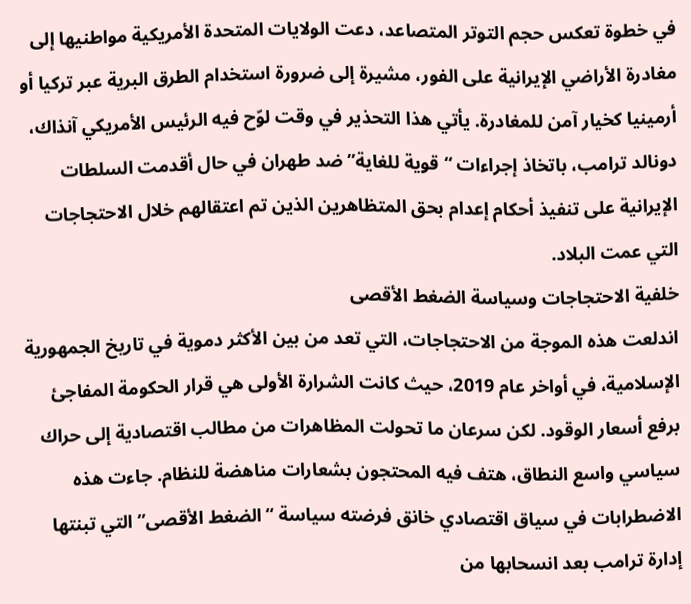في خطوة تعكس حجم التوتر المتصاعد، دعت الولايات المتحدة الأمريكية مواطنيها إلى مغادرة الأراضي الإيرانية على الفور، مشيرة إلى ضرورة استخدام الطرق البرية عبر تركيا أو أرمينيا كخيار آمن للمغادرة. يأتي هذا التحذير في وقت لوّح فيه الرئيس الأمريكي آنذاك، دونالد ترامب، باتخاذ إجراءات “قوية للغاية” ضد طهران في حال أقدمت السلطات الإيرانية على تنفيذ أحكام إعدام بحق المتظاهرين الذين تم اعتقالهم خلال الاحتجاجات التي عمت البلاد.
خلفية الاحتجاجات وسياسة الضغط الأقصى
اندلعت هذه الموجة من الاحتجاجات، التي تعد من بين الأكثر دموية في تاريخ الجمهورية الإسلامية، في أواخر عام 2019، حيث كانت الشرارة الأولى هي قرار الحكومة المفاجئ برفع أسعار الوقود. لكن سرعان ما تحولت المظاهرات من مطالب اقتصادية إلى حراك سياسي واسع النطاق، هتف فيه المحتجون بشعارات مناهضة للنظام. جاءت هذه الاضطرابات في سياق اقتصادي خانق فرضته سياسة “الضغط الأقصى” التي تبنتها إدارة ترامب بعد انسحابها من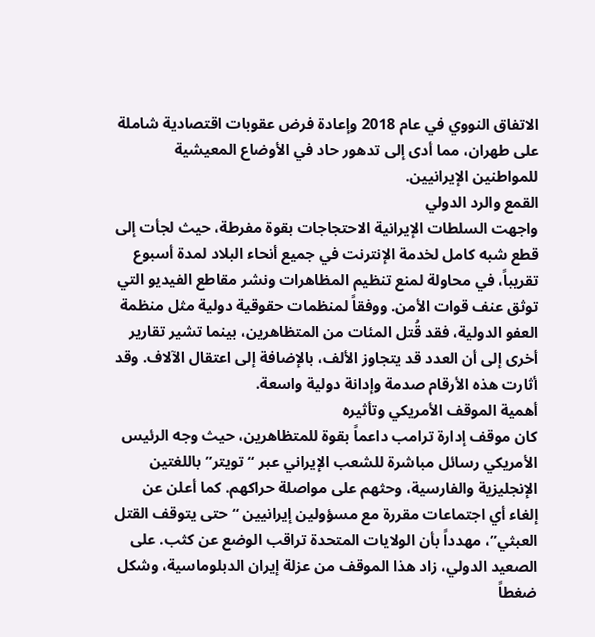الاتفاق النووي في عام 2018 وإعادة فرض عقوبات اقتصادية شاملة على طهران، مما أدى إلى تدهور حاد في الأوضاع المعيشية للمواطنين الإيرانيين.
القمع والرد الدولي
واجهت السلطات الإيرانية الاحتجاجات بقوة مفرطة، حيث لجأت إلى قطع شبه كامل لخدمة الإنترنت في جميع أنحاء البلاد لمدة أسبوع تقريباً، في محاولة لمنع تنظيم المظاهرات ونشر مقاطع الفيديو التي توثق عنف قوات الأمن. ووفقاً لمنظمات حقوقية دولية مثل منظمة العفو الدولية، فقد قُتل المئات من المتظاهرين، بينما تشير تقارير أخرى إلى أن العدد قد يتجاوز الألف، بالإضافة إلى اعتقال الآلاف. وقد أثارت هذه الأرقام صدمة وإدانة دولية واسعة.
أهمية الموقف الأمريكي وتأثيره
كان موقف إدارة ترامب داعماً بقوة للمتظاهرين، حيث وجه الرئيس الأمريكي رسائل مباشرة للشعب الإيراني عبر “تويتر” باللغتين الإنجليزية والفارسية، وحثهم على مواصلة حراكهم. كما أعلن عن إلغاء أي اجتماعات مقررة مع مسؤولين إيرانيين “حتى يتوقف القتل العبثي”، مهدداً بأن الولايات المتحدة تراقب الوضع عن كثب. على الصعيد الدولي، زاد هذا الموقف من عزلة إيران الدبلوماسية، وشكل ضغطاً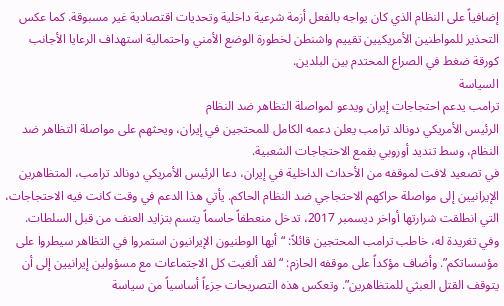إضافياً على النظام الذي كان يواجه بالفعل أزمة شرعية داخلية وتحديات اقتصادية غير مسبوقة. كما عكس التحذير للمواطنين الأمريكيين تقييم واشنطن لخطورة الوضع الأمني واحتمالية استهداف الرعايا الأجانب كورقة ضغط في الصراع المحتدم بين البلدين.
السياسة
ترامب يدعم احتجاجات إيران ويدعو لمواصلة التظاهر ضد النظام
الرئيس الأمريكي دونالد ترامب يعلن دعمه الكامل للمحتجين في إيران، ويحثهم على مواصلة التظاهر ضد النظام، وسط تنديد أوروبي بقمع الاحتجاجات الشعبية.
في تصعيد لافت لموقفه من الأحداث الداخلية في إيران، دعا الرئيس الأمريكي دونالد ترامب، المتظاهرين الإيرانيين إلى مواصلة حراكهم الاحتجاجي ضد النظام الحاكم. يأتي هذا الدعم في وقت كانت فيه الاحتجاجات، التي انطلقت شرارتها أواخر ديسمبر 2017، تدخل منعطفاً حاسماً يتسم بتزايد العنف من قبل السلطات.
وفي تغريدة له، خاطب ترامب المحتجين قائلاً: “أيها الوطنيون الإيرانيون استمروا في التظاهر سيطروا على مؤسساتكم”. وأضاف مؤكداً على موقفه الحازم: “لقد ألغيت كل الاجتماعات مع مسؤولين إيرانيين إلى أن يتوقف القتل العبثي للمتظاهرين”. وتعكس هذه التصريحات جزءاً أساسياً من سياسة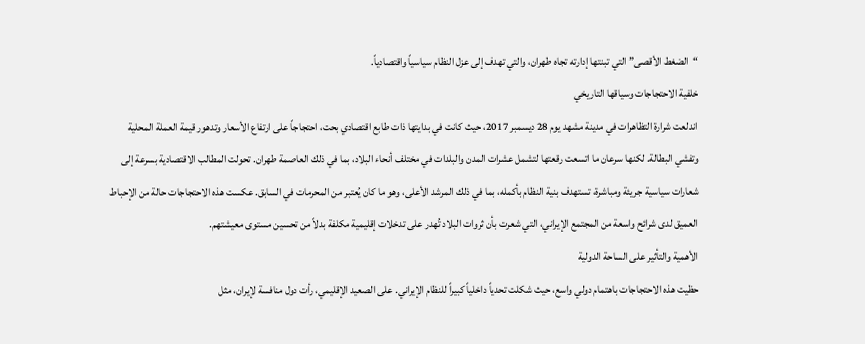“الضغط الأقصى” التي تبنتها إدارته تجاه طهران، والتي تهدف إلى عزل النظام سياسياً واقتصادياً.
خلفية الاحتجاجات وسياقها التاريخي
اندلعت شرارة التظاهرات في مدينة مشهد يوم 28 ديسمبر 2017، حيث كانت في بدايتها ذات طابع اقتصادي بحت، احتجاجاً على ارتفاع الأسعار وتدهور قيمة العملة المحلية وتفشي البطالة. لكنها سرعان ما اتسعت رقعتها لتشمل عشرات المدن والبلدات في مختلف أنحاء البلاد، بما في ذلك العاصمة طهران. تحولت المطالب الاقتصادية بسرعة إلى شعارات سياسية جريئة ومباشرة، تستهدف بنية النظام بأكمله، بما في ذلك المرشد الأعلى، وهو ما كان يُعتبر من المحرمات في السابق. عكست هذه الاحتجاجات حالة من الإحباط العميق لدى شرائح واسعة من المجتمع الإيراني، التي شعرت بأن ثروات البلاد تُهدر على تدخلات إقليمية مكلفة بدلاً من تحسين مستوى معيشتهم.
الأهمية والتأثير على الساحة الدولية
حظيت هذه الاحتجاجات باهتمام دولي واسع، حيث شكلت تحدياً داخلياً كبيراً للنظام الإيراني. على الصعيد الإقليمي، رأت دول منافسة لإيران، مثل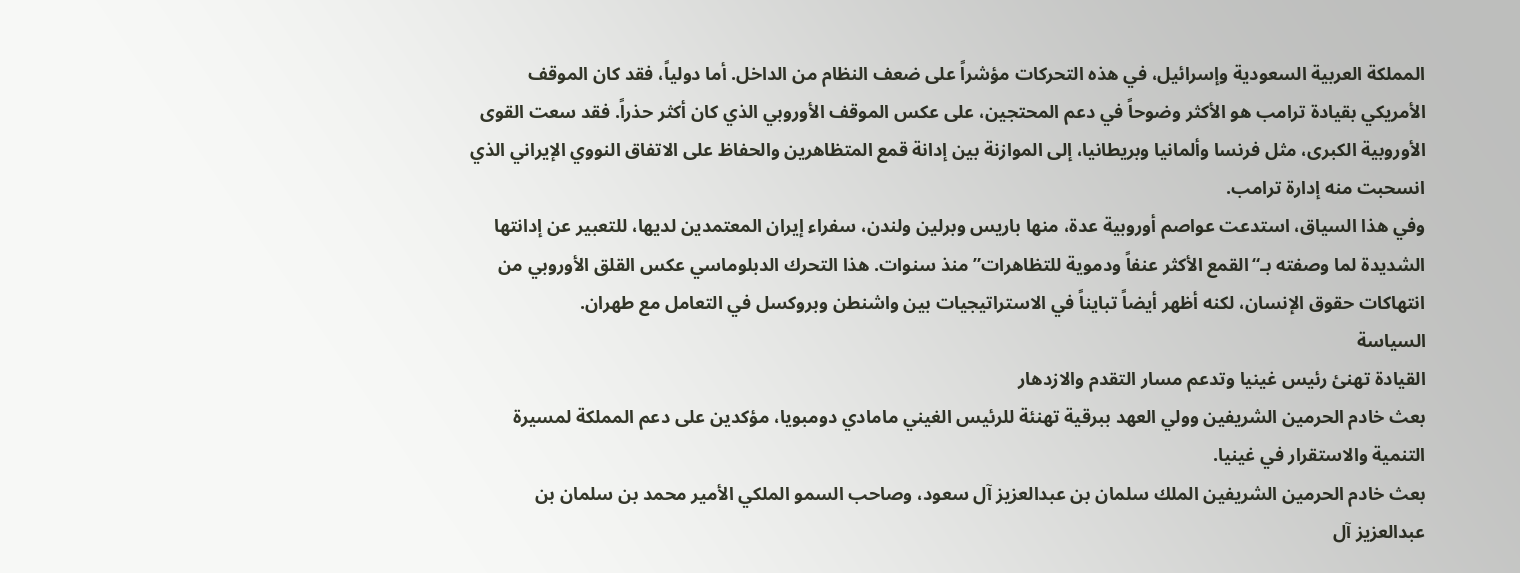المملكة العربية السعودية وإسرائيل، في هذه التحركات مؤشراً على ضعف النظام من الداخل. أما دولياً، فقد كان الموقف الأمريكي بقيادة ترامب هو الأكثر وضوحاً في دعم المحتجين، على عكس الموقف الأوروبي الذي كان أكثر حذراً. فقد سعت القوى الأوروبية الكبرى، مثل فرنسا وألمانيا وبريطانيا، إلى الموازنة بين إدانة قمع المتظاهرين والحفاظ على الاتفاق النووي الإيراني الذي انسحبت منه إدارة ترامب.
وفي هذا السياق، استدعت عواصم أوروبية عدة، منها باريس وبرلين ولندن، سفراء إيران المعتمدين لديها، للتعبير عن إدانتها الشديدة لما وصفته بـ“القمع الأكثر عنفاً ودموية للتظاهرات” منذ سنوات. هذا التحرك الدبلوماسي عكس القلق الأوروبي من انتهاكات حقوق الإنسان، لكنه أظهر أيضاً تبايناً في الاستراتيجيات بين واشنطن وبروكسل في التعامل مع طهران.
السياسة
القيادة تهنئ رئيس غينيا وتدعم مسار التقدم والازدهار
بعث خادم الحرمين الشريفين وولي العهد ببرقية تهنئة للرئيس الغيني مامادي دومبويا، مؤكدين على دعم المملكة لمسيرة التنمية والاستقرار في غينيا.
بعث خادم الحرمين الشريفين الملك سلمان بن عبدالعزيز آل سعود، وصاحب السمو الملكي الأمير محمد بن سلمان بن عبدالعزيز آل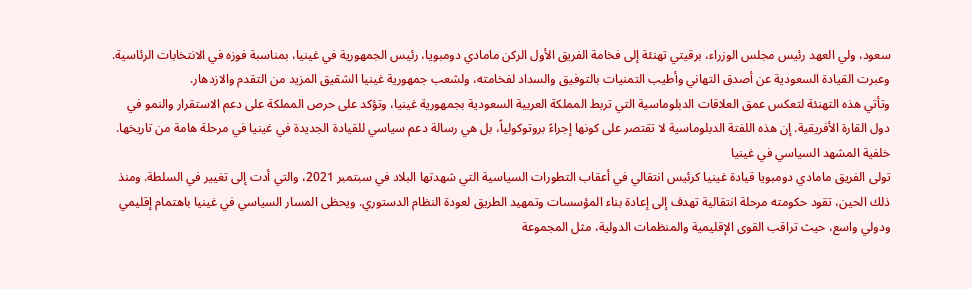سعود، ولي العهد رئيس مجلس الوزراء، برقيتي تهنئة إلى فخامة الفريق الأول الركن مامادي دومبويا، رئيس الجمهورية في غينيا، بمناسبة فوزه في الانتخابات الرئاسية. وعبرت القيادة السعودية عن أصدق التهاني وأطيب التمنيات بالتوفيق والسداد لفخامته، ولشعب جمهورية غينيا الشقيق المزيد من التقدم والازدهار.
وتأتي هذه التهنئة لتعكس عمق العلاقات الدبلوماسية التي تربط المملكة العربية السعودية بجمهورية غينيا، وتؤكد على حرص المملكة على دعم الاستقرار والنمو في دول القارة الأفريقية. إن هذه اللفتة الدبلوماسية لا تقتصر على كونها إجراءً بروتوكولياً، بل هي رسالة دعم سياسي للقيادة الجديدة في غينيا في مرحلة هامة من تاريخها.
خلفية المشهد السياسي في غينيا
تولى الفريق مامادي دومبويا قيادة غينيا كرئيس انتقالي في أعقاب التطورات السياسية التي شهدتها البلاد في سبتمبر 2021، والتي أدت إلى تغيير في السلطة. ومنذ ذلك الحين، تقود حكومته مرحلة انتقالية تهدف إلى إعادة بناء المؤسسات وتمهيد الطريق لعودة النظام الدستوري. ويحظى المسار السياسي في غينيا باهتمام إقليمي ودولي واسع، حيث تراقب القوى الإقليمية والمنظمات الدولية، مثل المجموعة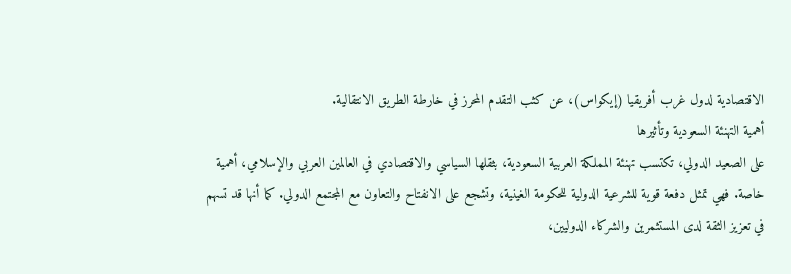الاقتصادية لدول غرب أفريقيا (إيكواس)، عن كثب التقدم المحرز في خارطة الطريق الانتقالية.
أهمية التهنئة السعودية وتأثيرها
على الصعيد الدولي، تكتسب تهنئة المملكة العربية السعودية، بثقلها السياسي والاقتصادي في العالمين العربي والإسلامي، أهمية خاصة. فهي تمثل دفعة قوية للشرعية الدولية للحكومة الغينية، وتشجع على الانفتاح والتعاون مع المجتمع الدولي. كما أنها قد تسهم في تعزيز الثقة لدى المستثمرين والشركاء الدوليين،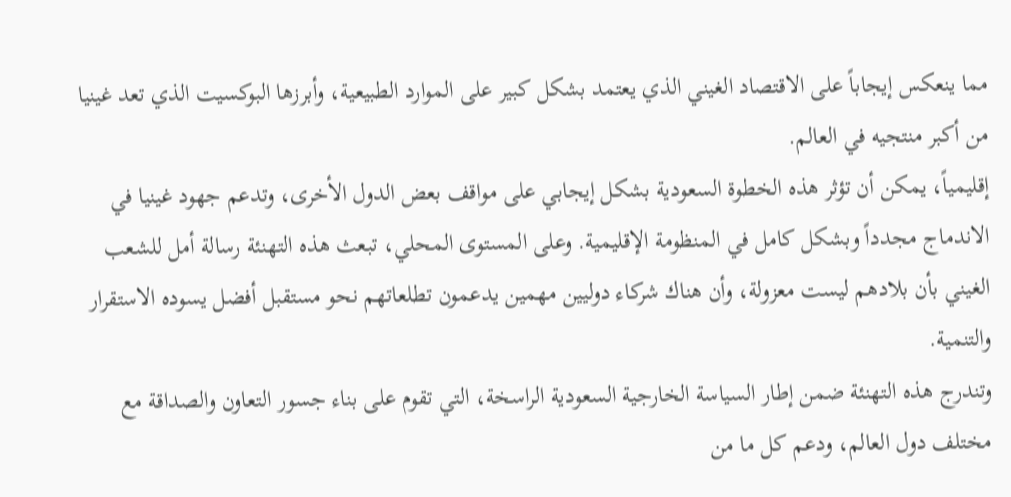مما ينعكس إيجاباً على الاقتصاد الغيني الذي يعتمد بشكل كبير على الموارد الطبيعية، وأبرزها البوكسيت الذي تعد غينيا من أكبر منتجيه في العالم.
إقليمياً، يمكن أن تؤثر هذه الخطوة السعودية بشكل إيجابي على مواقف بعض الدول الأخرى، وتدعم جهود غينيا في الاندماج مجدداً وبشكل كامل في المنظومة الإقليمية. وعلى المستوى المحلي، تبعث هذه التهنئة رسالة أمل للشعب الغيني بأن بلادهم ليست معزولة، وأن هناك شركاء دوليين مهمين يدعمون تطلعاتهم نحو مستقبل أفضل يسوده الاستقرار والتنمية.
وتندرج هذه التهنئة ضمن إطار السياسة الخارجية السعودية الراسخة، التي تقوم على بناء جسور التعاون والصداقة مع مختلف دول العالم، ودعم كل ما من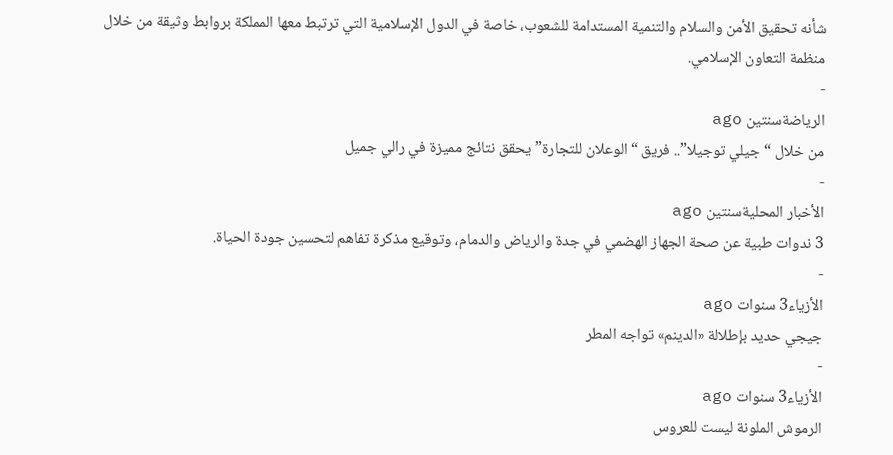شأنه تحقيق الأمن والسلام والتنمية المستدامة للشعوب، خاصة في الدول الإسلامية التي ترتبط معها المملكة بروابط وثيقة من خلال منظمة التعاون الإسلامي.
-
الرياضةسنتين ago
من خلال “جيلي توجيلا”.. فريق “الوعلان للتجارة” يحقق نتائج مميزة في رالي جميل
-
الأخبار المحليةسنتين ago
3 ندوات طبية عن صحة الجهاز الهضمي في جدة والرياض والدمام، وتوقيع مذكرة تفاهم لتحسين جودة الحياة.
-
الأزياء3 سنوات ago
جيجي حديد بإطلالة «الدينم» تواجه المطر
-
الأزياء3 سنوات ago
الرموش الملونة ليست للعروس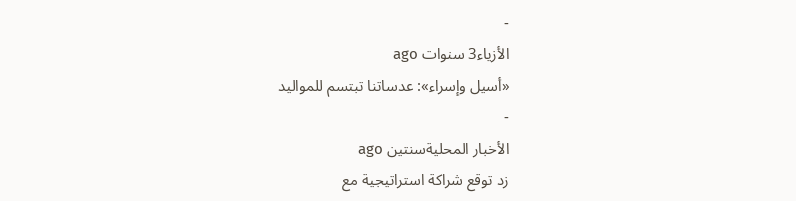-
الأزياء3 سنوات ago
«أسيل وإسراء»: عدساتنا تبتسم للمواليد
-
الأخبار المحليةسنتين ago
زد توقع شراكة استراتيجية مع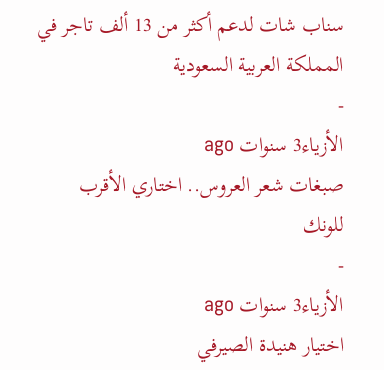سناب شات لدعم أكثر من 13 ألف تاجر في المملكة العربية السعودية
-
الأزياء3 سنوات ago
صبغات شعر العروس.. اختاري الأقرب للونك
-
الأزياء3 سنوات ago
اختيار هنيدة الصيرفي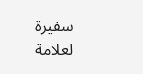سفيرة لعلامة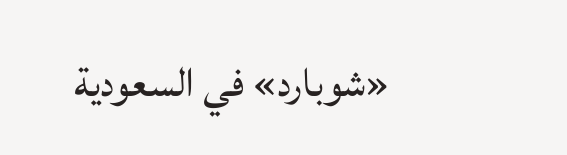«شوبارد» في السعودية